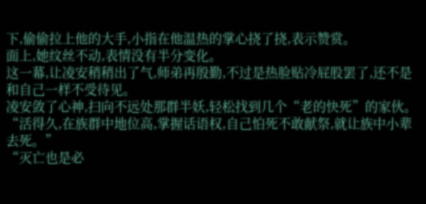下,偷偷拉上他的大手,小指在他温热的掌心挠了挠,表示赞赏。
面上,她纹丝不动,表情没有半分变化。
这一幕,让凌安稍稍出了气,师弟再殷勤,不过是热脸贴冷屁股罢了,还不是和自己一样不受待见。
凌安敛了心神,扫向不远处那群半妖,轻松找到几个“老的快死”的家伙。
“活得久,在族群中地位高,掌握话语权,自己怕死不敢献祭,就让族中小辈去死。”
“灭亡也是必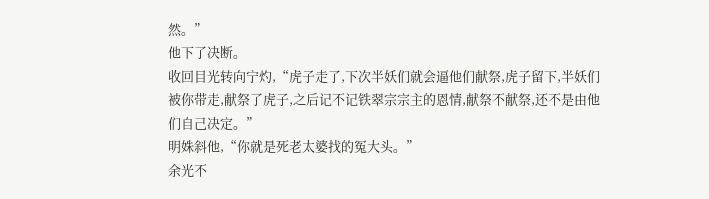然。”
他下了决断。
收回目光转向宁灼,“虎子走了,下次半妖们就会逼他们献祭,虎子留下,半妖们被你带走,献祭了虎子,之后记不记铁翠宗宗主的恩情,献祭不献祭,还不是由他们自己决定。”
明姝斜他,“你就是死老太婆找的冤大头。”
余光不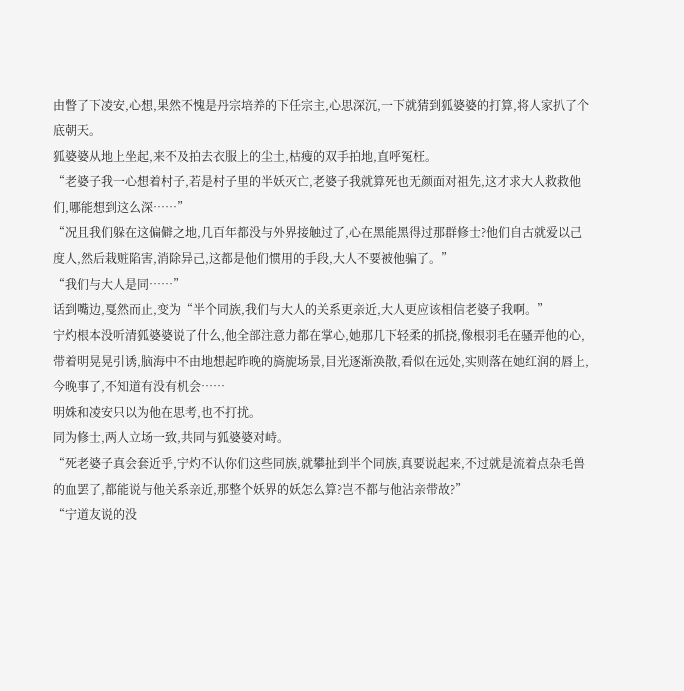由瞥了下凌安,心想,果然不愧是丹宗培养的下任宗主,心思深沉,一下就猜到狐婆婆的打算,将人家扒了个底朝天。
狐婆婆从地上坐起,来不及拍去衣服上的尘土,枯瘦的双手拍地,直呼冤枉。
“老婆子我一心想着村子,若是村子里的半妖灭亡,老婆子我就算死也无颜面对祖先,这才求大人救救他们,哪能想到这么深……”
“况且我们躲在这偏僻之地,几百年都没与外界接触过了,心在黑能黑得过那群修士?他们自古就爱以己度人,然后栽赃陷害,消除异己,这都是他们惯用的手段,大人不要被他骗了。”
“我们与大人是同……”
话到嘴边,戛然而止,变为“半个同族,我们与大人的关系更亲近,大人更应该相信老婆子我啊。”
宁灼根本没听清狐婆婆说了什么,他全部注意力都在掌心,她那几下轻柔的抓挠,像根羽毛在骚弄他的心,带着明晃晃引诱,脑海中不由地想起昨晚的旖旎场景,目光逐渐涣散,看似在远处,实则落在她红润的唇上,今晚事了,不知道有没有机会……
明姝和凌安只以为他在思考,也不打扰。
同为修士,两人立场一致,共同与狐婆婆对峙。
“死老婆子真会套近乎,宁灼不认你们这些同族,就攀扯到半个同族,真要说起来,不过就是流着点杂毛兽的血罢了,都能说与他关系亲近,那整个妖界的妖怎么算?岂不都与他沾亲带故?”
“宁道友说的没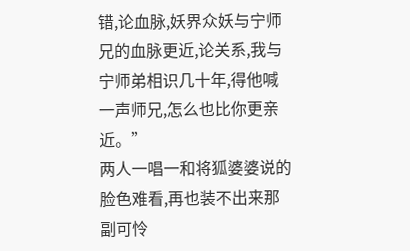错,论血脉,妖界众妖与宁师兄的血脉更近,论关系,我与宁师弟相识几十年,得他喊一声师兄,怎么也比你更亲近。”
两人一唱一和将狐婆婆说的脸色难看,再也装不出来那副可怜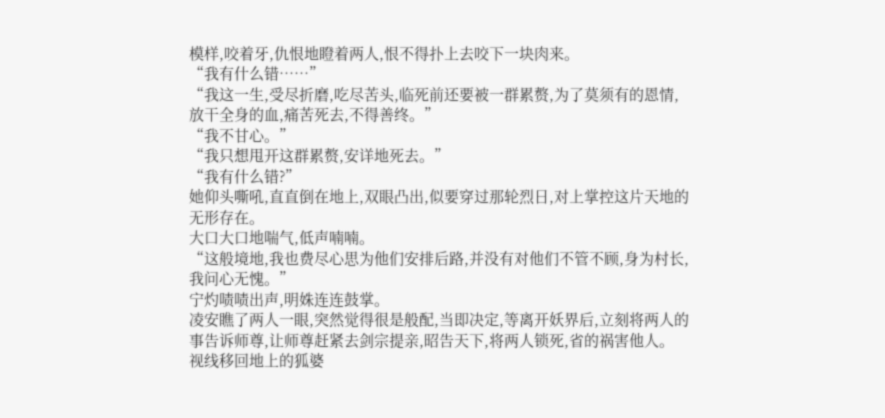模样,咬着牙,仇恨地瞪着两人,恨不得扑上去咬下一块肉来。
“我有什么错……”
“我这一生,受尽折磨,吃尽苦头,临死前还要被一群累赘,为了莫须有的恩情,放干全身的血,痛苦死去,不得善终。”
“我不甘心。”
“我只想甩开这群累赘,安详地死去。”
“我有什么错?”
她仰头嘶吼,直直倒在地上,双眼凸出,似要穿过那轮烈日,对上掌控这片天地的无形存在。
大口大口地喘气,低声喃喃。
“这般境地,我也费尽心思为他们安排后路,并没有对他们不管不顾,身为村长,我问心无愧。”
宁灼啧啧出声,明姝连连鼓掌。
凌安瞧了两人一眼,突然觉得很是般配,当即决定,等离开妖界后,立刻将两人的事告诉师尊,让师尊赶紧去剑宗提亲,昭告天下,将两人锁死,省的祸害他人。
视线移回地上的狐婆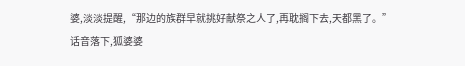婆,淡淡提醒,“那边的族群早就挑好献祭之人了,再耽搁下去,天都黑了。”
话音落下,狐婆婆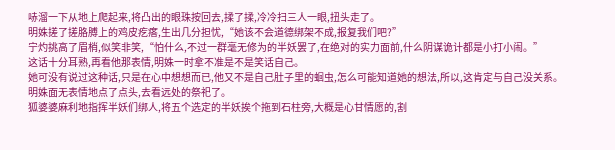哧溜一下从地上爬起来,将凸出的眼珠按回去,揉了揉,冷冷扫三人一眼,扭头走了。
明姝搓了搓胳膊上的鸡皮疙瘩,生出几分担忧,“她该不会道德绑架不成,报复我们吧?”
宁灼挑高了眉梢,似笑非笑,“怕什么,不过一群毫无修为的半妖罢了,在绝对的实力面前,什么阴谋诡计都是小打小闹。”
这话十分耳熟,再看他那表情,明姝一时拿不准是不是笑话自己。
她可没有说过这种话,只是在心中想想而已,他又不是自己肚子里的蛔虫,怎么可能知道她的想法,所以,这肯定与自己没关系。
明姝面无表情地点了点头,去看远处的祭祀了。
狐婆婆麻利地指挥半妖们绑人,将五个选定的半妖挨个拖到石柱旁,大概是心甘情愿的,割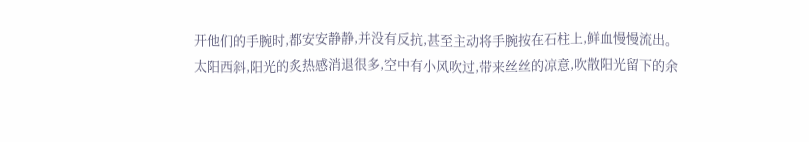开他们的手腕时,都安安静静,并没有反抗,甚至主动将手腕按在石柱上,鲜血慢慢流出。
太阳西斜,阳光的炙热感消退很多,空中有小风吹过,带来丝丝的凉意,吹散阳光留下的余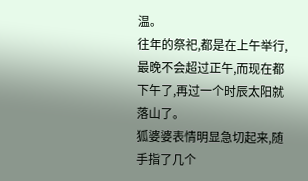温。
往年的祭祀,都是在上午举行,最晚不会超过正午,而现在都下午了,再过一个时辰太阳就落山了。
狐婆婆表情明显急切起来,随手指了几个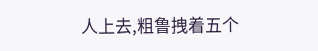人上去,粗鲁拽着五个